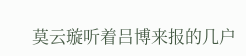莫云璇听着吕博来报的几户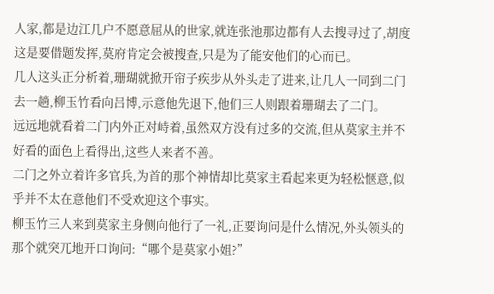人家,都是边江几户不愿意屈从的世家,就连张池那边都有人去搜寻过了,胡度这是要借题发挥,莫府肯定会被搜查,只是为了能安他们的心而已。
几人这头正分析着,珊瑚就掀开帘子疾步从外头走了进来,让几人一同到二门去一趟,柳玉竹看向吕博,示意他先退下,他们三人则跟着珊瑚去了二门。
远远地就看着二门内外正对峙着,虽然双方没有过多的交流,但从莫家主并不好看的面色上看得出,这些人来者不善。
二门之外立着许多官兵,为首的那个神情却比莫家主看起来更为轻松惬意,似乎并不太在意他们不受欢迎这个事实。
柳玉竹三人来到莫家主身侧向他行了一礼,正要询问是什么情况,外头领头的那个就突兀地开口询问:“哪个是莫家小姐?”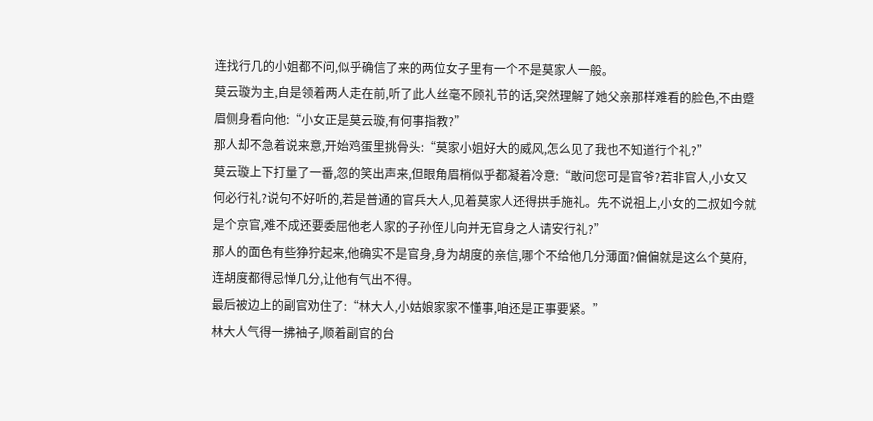连找行几的小姐都不问,似乎确信了来的两位女子里有一个不是莫家人一般。
莫云璇为主,自是领着两人走在前,听了此人丝毫不顾礼节的话,突然理解了她父亲那样难看的脸色,不由蹙眉侧身看向他:“小女正是莫云璇,有何事指教?”
那人却不急着说来意,开始鸡蛋里挑骨头:“莫家小姐好大的威风,怎么见了我也不知道行个礼?”
莫云璇上下打量了一番,忽的笑出声来,但眼角眉梢似乎都凝着冷意:“敢问您可是官爷?若非官人,小女又何必行礼?说句不好听的,若是普通的官兵大人,见着莫家人还得拱手施礼。先不说祖上,小女的二叔如今就是个京官,难不成还要委屈他老人家的子孙侄儿向并无官身之人请安行礼?”
那人的面色有些狰狞起来,他确实不是官身,身为胡度的亲信,哪个不给他几分薄面?偏偏就是这么个莫府,连胡度都得忌惮几分,让他有气出不得。
最后被边上的副官劝住了:“林大人,小姑娘家家不懂事,咱还是正事要紧。”
林大人气得一拂袖子,顺着副官的台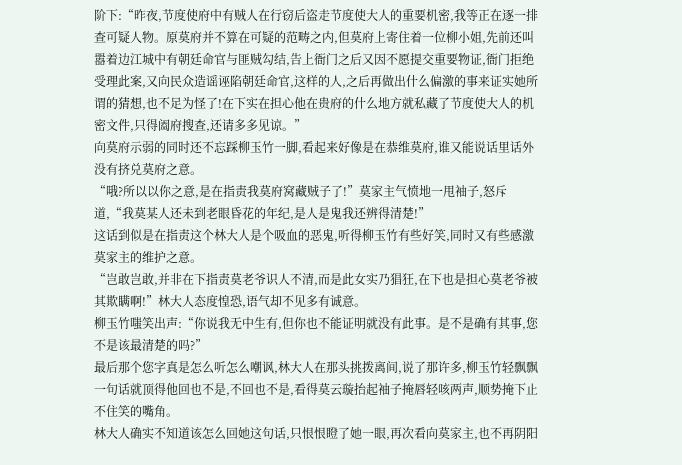阶下:“昨夜,节度使府中有贼人在行窃后盗走节度使大人的重要机密,我等正在逐一排查可疑人物。原莫府并不算在可疑的范畴之内,但莫府上寄住着一位柳小姐,先前还叫嚣着边江城中有朝廷命官与匪贼勾结,告上衙门之后又因不愿提交重要物证,衙门拒绝受理此案,又向民众造谣诬陷朝廷命官,这样的人,之后再做出什么偏激的事来证实她所谓的猜想,也不足为怪了!在下实在担心他在贵府的什么地方就私藏了节度使大人的机密文件,只得阖府搜查,还请多多见谅。”
向莫府示弱的同时还不忘踩柳玉竹一脚,看起来好像是在恭维莫府,谁又能说话里话外没有挤兑莫府之意。
“哦?所以以你之意,是在指责我莫府窝藏贼子了!”莫家主气愤地一甩袖子,怒斥道,“我莫某人还未到老眼昏花的年纪,是人是鬼我还辨得清楚!”
这话到似是在指责这个林大人是个吸血的恶鬼,听得柳玉竹有些好笑,同时又有些感激莫家主的维护之意。
“岂敢岂敢,并非在下指责莫老爷识人不清,而是此女实乃猖狂,在下也是担心莫老爷被其欺瞒啊!”林大人态度惶恐,语气却不见多有诚意。
柳玉竹嗤笑出声:“你说我无中生有,但你也不能证明就没有此事。是不是确有其事,您不是该最清楚的吗?”
最后那个您字真是怎么听怎么嘲讽,林大人在那头挑拨离间,说了那许多,柳玉竹轻飘飘一句话就顶得他回也不是,不回也不是,看得莫云璇抬起袖子掩唇轻咳两声,顺势掩下止不住笑的嘴角。
林大人确实不知道该怎么回她这句话,只恨恨瞪了她一眼,再次看向莫家主,也不再阴阳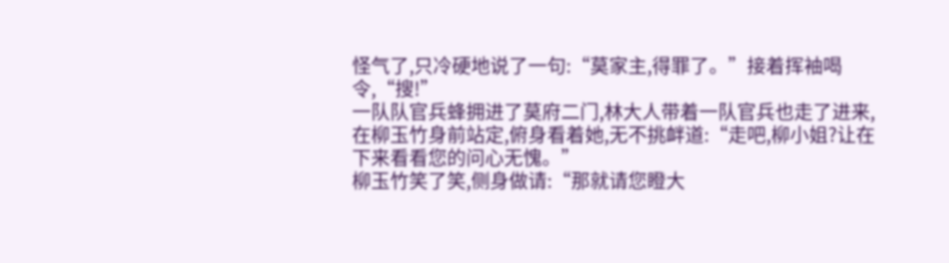怪气了,只冷硬地说了一句:“莫家主,得罪了。”接着挥袖喝令,“搜!”
一队队官兵蜂拥进了莫府二门,林大人带着一队官兵也走了进来,在柳玉竹身前站定,俯身看着她,无不挑衅道:“走吧,柳小姐?让在下来看看您的问心无愧。”
柳玉竹笑了笑,侧身做请:“那就请您瞪大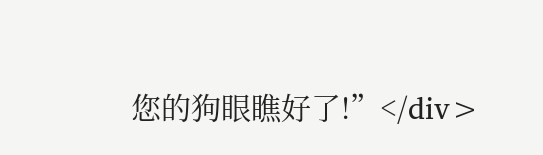您的狗眼瞧好了!”</div>